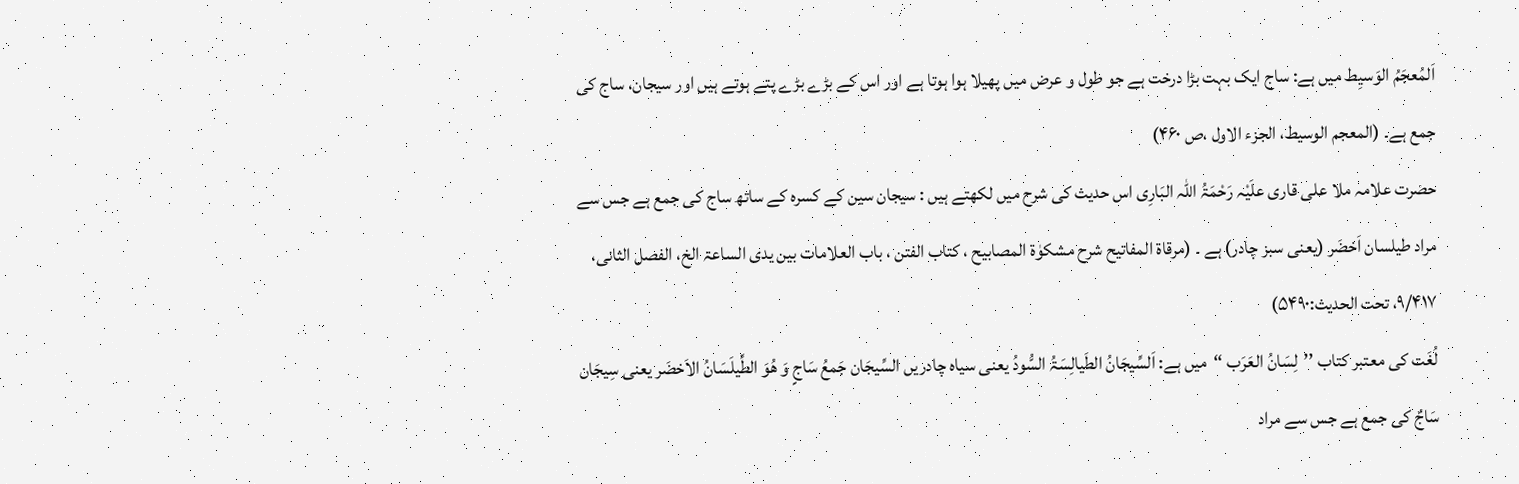اَلمُعجَمُ الوَسیِط میں ہے: ساج ایک بہت بڑا درخت ہے جو طول و عرض میں پھیلا ہوا ہوتا ہے اور اس کے بڑے بڑے پتے ہوتے ہیں اور سیجان، ساج کی جمع ہے۔ (المعجم الوسیط، الجزء الاول ،ص ۴۶۰)
حضرت علامہ ملا علی قاری علَیْہ رَحْمَۃُ اللہ البَارِی اس حدیث کی شرح میں لکھتے ہیں : سیجان سین کے کسرہ کے ساتھ ساج کی جمع ہے جس سے مراد طیلسان اَخضَر (یعنی سبز چادر) ہے ۔ (مرقاۃ المفاتیح شرح مشکوٰۃ المصابیح ، کتاب الفتن ، باب العلامات بین یدی الساعۃ الخ، الفصل الثانی، ۹/۴۱۷، تحت الحدیث:۵۴۹۰)
لُغَت کی معتبر کتاب ’’لِسَانُ العَرَب ‘‘میں ہے: اَلسِّیجَانُ الطَیالِسَۃُ السُّودُ یعنی سیاہ چادریں السِّیجَان جَمعُ سَاجٍ وَ ھُوَ الطِّیلَسَانُ الاَخضَر یعنی سِیجَان سَاجٌ کی جمع ہے جس سے مراد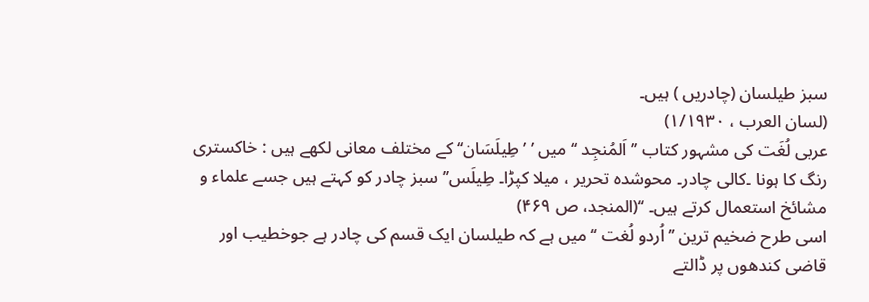سبز طیلسان (چادریں ) ہیں۔
(لسان العرب ، ۱/۱۹۳۰)
عربی لُغَت کی مشہور کتاب ’’اَلمُنجِد ‘‘ میں ’ ’طِیلَسَان‘‘ کے مختلف معانی لکھے ہیں : خاکستری رنگ کا ہونا ۔کالی چادر۔ محوشدہ تحریر ، میلا کپڑا۔ طِیلَس’’ سبز چادر کو کہتے ہیں جسے علماء و مشائخ استعمال کرتے ہیں۔ ‘‘(المنجد، ص ۴۶۹)
اسی طرح ضخیم ترین ’’اُردو لُغت ‘‘میں ہے کہ طیلسان ایک قسم کی چادر ہے جوخطیب اور قاضی کندھوں پر ڈالتے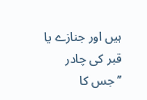ہیں اور جنازے یا قبر کی چادر ’’جس کا